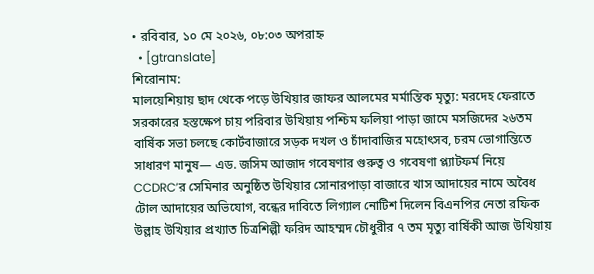• রবিবার, ১০ মে ২০২৬, ০৮:০৩ অপরাহ্ন
  • [gtranslate]
শিরোনাম:
মালয়েশিয়ায় ছাদ থেকে পড়ে উখিয়ার জাফর আলমের মর্মান্তিক মৃত্যু: মরদেহ ফেরাতে সরকারের হস্তক্ষেপ চায় পরিবার উখিয়ায় পশ্চিম ফলিয়া পাড়া জামে মসজিদের ২৬তম বার্ষিক সভা চলছে কোর্টবাজারে সড়ক দখল ও চাঁদাবাজির মহোৎসব, চরম ভোগান্তিতে সাধারণ মানুষ— এড. জসিম আজাদ গবেষণার গুরুত্ব ও গবেষণা প্ল্যাটফর্ম নিয়ে CCDRC’র সেমিনার অনুষ্ঠিত উখিয়ার সোনারপাড়া বাজারে খাস আদায়ের নামে অবৈধ টোল আদায়ের অভিযোগ, বন্ধের দাবিতে লিগ্যাল নোটিশ দিলেন বিএনপির নেতা রফিক উল্লাহ উখিয়ার প্রখ্যাত চিত্রশিল্পী ফরিদ আহম্মদ চৌধুরীর ৭ তম মৃত্যু বার্ষিকী আজ উখিয়ায়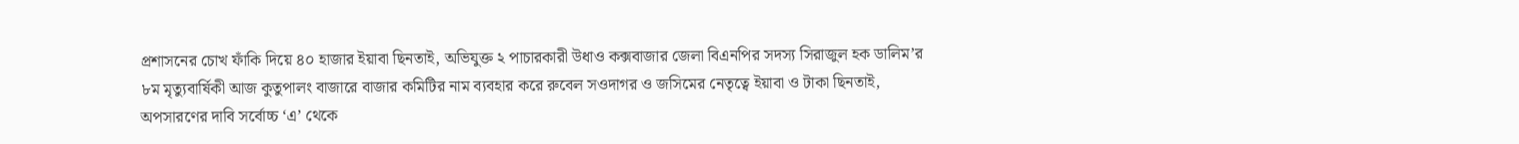প্রশাসনের চোখ ফাঁকি দিয়ে ৪০ হাজার ইয়াবা ছিনতাই, অভিযুক্ত ২ পাচারকারী উধাও কক্সবাজার জেলা বিএনপির সদস্য সিরাজুল হক ডালিম’র ৮ম মৃত্যুবার্ষিকী আজ কুতুপালং বাজারে বাজার কমিটির নাম ব্যবহার করে রুবেল সওদাগর ও জসিমের নেতৃত্বে ইয়াবা ও টাকা ছিনতাই, অপসারণের দাবি সর্বোচ্চ ‘এ’ থেকে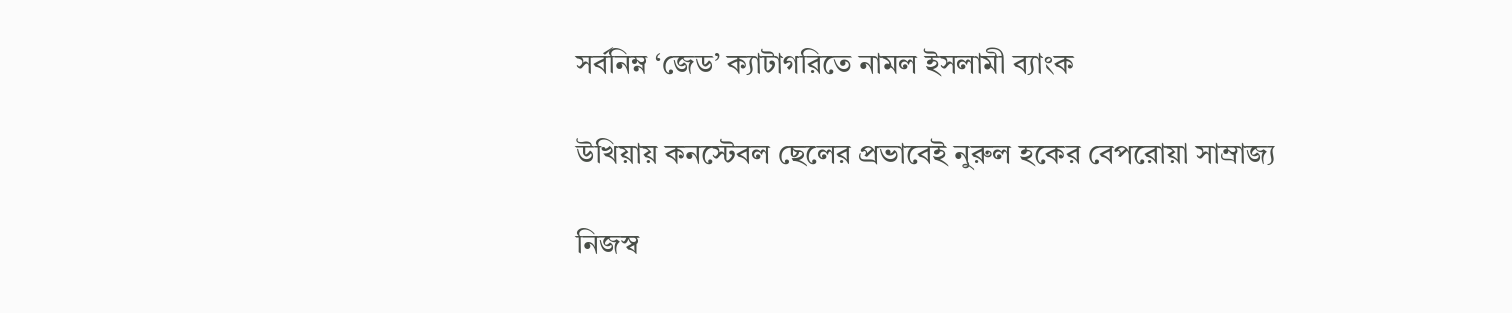সর্বনিম্ন ‘জেড’ ক্যাটাগরিতে নামল ইসলামী ব্যাংক

উখিয়ায় কনস্টেবল ছেলের প্রভাবেই নুরুল হকের বেপরোয়া সাম্রাজ্য

নিজস্ব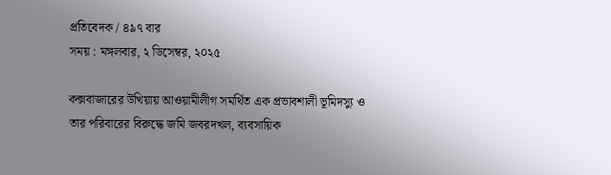প্রতিবেদক / ৪৯৭ বার
সময় : মঙ্গলবার, ২ ডিসেম্বর, ২০২৫

কক্সবাজারের উখিয়ায় আওয়ামীলীগ সমর্থিত এক প্রভাবশালী ভূমিদস্যু ও তার পরিবারের বিরুদ্ধে জমি জবরদখল, ব্যবসায়িক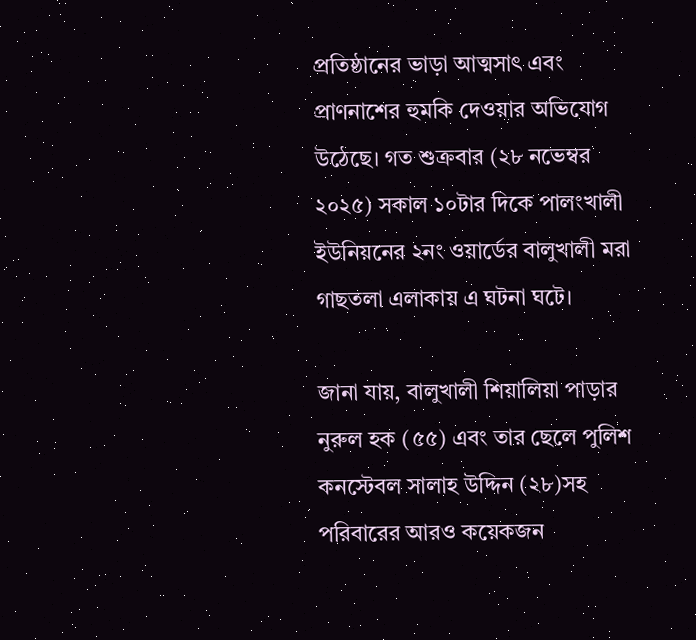প্রতিষ্ঠানের ভাড়া আত্মসাৎ এবং প্রাণনাশের হুমকি দেওয়ার অভিযোগ উঠেছে। গত শুক্রবার (২৮ নভেম্বর ২০২৫) সকাল ১০টার দিকে পালংখালী ইউনিয়নের ২নং ওয়ার্ডের বালুখালী মরা গাছতলা এলাকায় এ ঘটনা ঘটে।

জানা যায়, বালুখালী শিয়ালিয়া পাড়ার নুরুল হক (৫৫) এবং তার ছেলে পুলিশ কনস্টেবল সালাহ উদ্দিন (২৮)সহ পরিবারের আরও কয়েকজন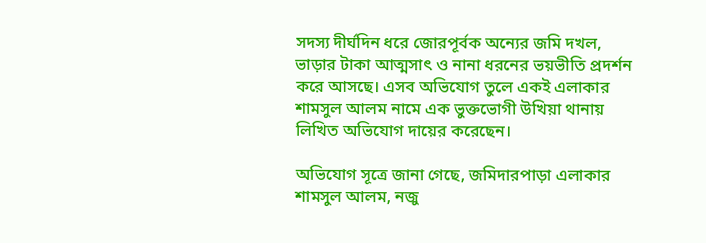সদস্য দীর্ঘদিন ধরে জোরপূর্বক অন্যের জমি দখল, ভাড়ার টাকা আত্মসাৎ ও নানা ধরনের ভয়ভীতি প্রদর্শন করে আসছে। এসব অভিযোগ তুলে একই এলাকার শামসুল আলম নামে এক ভুক্তভোগী উখিয়া থানায় লিখিত অভিযোগ দায়ের করেছেন।

অভিযোগ সূত্রে জানা গেছে, জমিদারপাড়া এলাকার শামসুল আলম, নজু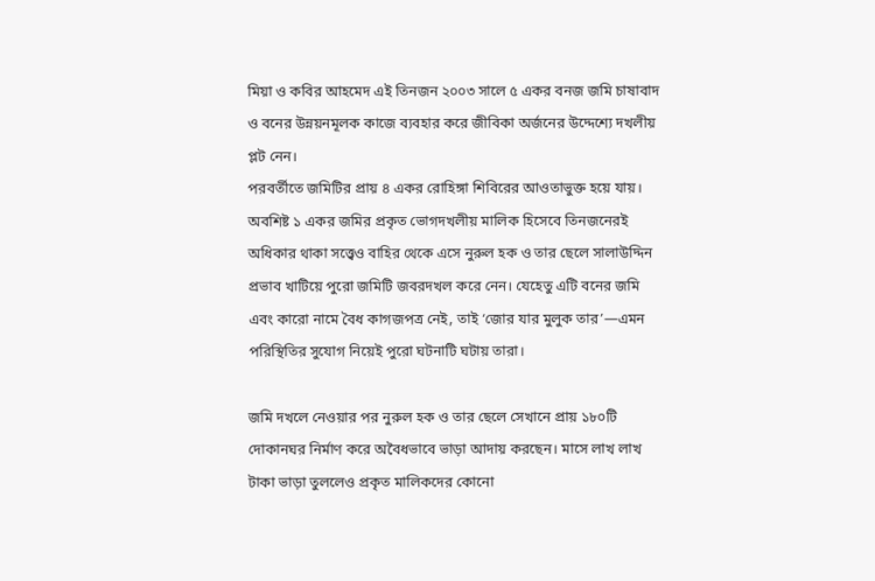মিয়া ও কবির আহমেদ এই তিনজন ২০০৩ সালে ৫ একর বনজ জমি চাষাবাদ ও বনের উন্নয়নমূলক কাজে ব্যবহার করে জীবিকা অর্জনের উদ্দেশ্যে দখলীয় প্লট নেন।
পরবর্তীতে জমিটির প্রায় ৪ একর রোহিঙ্গা শিবিরের আওতাভুক্ত হয়ে যায়। অবশিষ্ট ১ একর জমির প্রকৃত ভোগদখলীয় মালিক হিসেবে তিনজনেরই অধিকার থাকা সত্ত্বেও বাহির থেকে এসে নুরুল হক ও তার ছেলে সালাউদ্দিন প্রভাব খাটিয়ে পুরো জমিটি জবরদখল করে নেন। যেহেতু এটি বনের জমি এবং কারো নামে বৈধ কাগজপত্র নেই, তাই ‘জোর যার মুলুক তার’—এমন পরিস্থিতির সুযোগ নিয়েই পুরো ঘটনাটি ঘটায় তারা।

জমি দখলে নেওয়ার পর নুরুল হক ও তার ছেলে সেখানে প্রায় ১৮০টি দোকানঘর নির্মাণ করে অবৈধভাবে ভাড়া আদায় করছেন। মাসে লাখ লাখ টাকা ভাড়া তুললেও প্রকৃত মালিকদের কোনো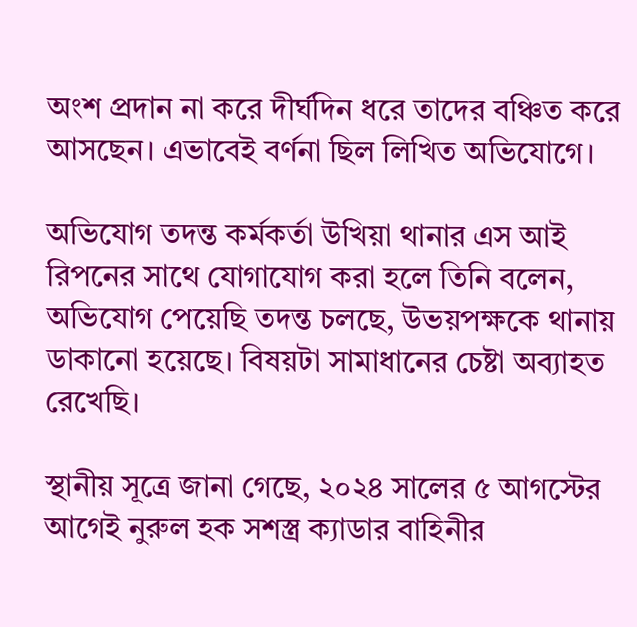অংশ প্রদান না করে দীর্ঘদিন ধরে তাদের বঞ্চিত করে আসছেন। এভাবেই বর্ণনা ছিল লিখিত অভিযোগে।

অভিযোগ তদন্ত কর্মকর্তা উখিয়া থানার এস আই রিপনের সাথে যোগাযোগ করা হলে তিনি বলেন, অভিযোগ পেয়েছি তদন্ত চলছে, উভয়পক্ষকে থানায় ডাকানো হয়েছে। বিষয়টা সামাধানের চেষ্টা অব্যাহত রেখেছি।

স্থানীয় সূত্রে জানা গেছে, ২০২৪ সালের ৫ আগস্টের আগেই নুরুল হক সশস্ত্র ক্যাডার বাহিনীর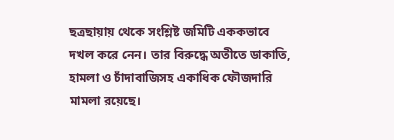ছত্রছায়ায় থেকে সংশ্লিষ্ট জমিটি এককভাবে দখল করে নেন। তার বিরুদ্ধে অতীতে ডাকাতি, হামলা ও চাঁদাবাজিসহ একাধিক ফৌজদারি মামলা রয়েছে।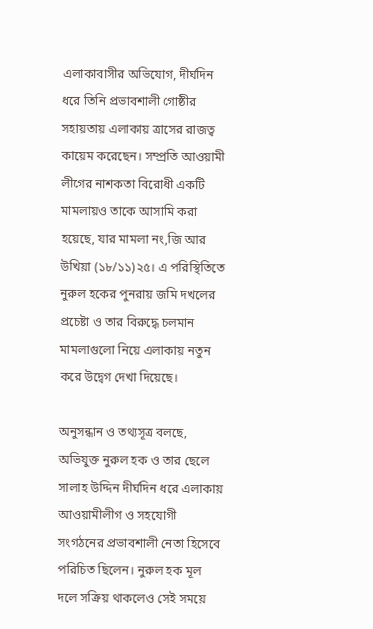এলাকাবাসীর অভিযোগ, দীর্ঘদিন ধরে তিনি প্রভাবশালী গোষ্ঠীর সহায়তায় এলাকায় ত্রাসের রাজত্ব কায়েম করেছেন। সম্প্রতি আওয়ামী লীগের নাশকতা বিরোধী একটি মামলায়ও তাকে আসামি করা হয়েছে, যার মামলা নং,জি আর উখিয়া (১৮/১১)২৫। এ পরিস্থিতিতে নুরুল হকের পুনরায় জমি দখলের প্রচেষ্টা ও তার বিরুদ্ধে চলমান মামলাগুলো নিয়ে এলাকায় নতুন করে উদ্বেগ দেখা দিয়েছে।

অনুসন্ধান ও তথ্যসূত্র বলছে, অভিযুক্ত নুরুল হক ও তার ছেলে সালাহ উদ্দিন দীর্ঘদিন ধরে এলাকায় আওয়ামীলীগ ও সহযোগী সংগঠনের প্রভাবশালী নেতা হিসেবে পরিচিত ছিলেন। নুরুল হক মূল দলে সক্রিয় থাকলেও সেই সময়ে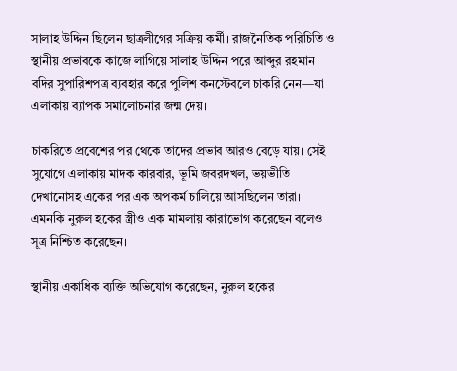সালাহ উদ্দিন ছিলেন ছাত্রলীগের সক্রিয় কর্মী। রাজনৈতিক পরিচিতি ও স্থানীয় প্রভাবকে কাজে লাগিয়ে সালাহ উদ্দিন পরে আব্দুর রহমান বদির সুপারিশপত্র ব্যবহার করে পুলিশ কনস্টেবলে চাকরি নেন—যা এলাকায় ব্যাপক সমালোচনার জন্ম দেয়।

চাকরিতে প্রবেশের পর থেকে তাদের প্রভাব আরও বেড়ে যায়। সেই সুযোগে এলাকায় মাদক কারবার, ভূমি জবরদখল, ভয়ভীতি দেখানোসহ একের পর এক অপকর্ম চালিয়ে আসছিলেন তারা। এমনকি নুরুল হকের স্ত্রীও এক মামলায় কারাভোগ করেছেন বলেও সূত্র নিশ্চিত করেছেন।

স্থানীয় একাধিক ব্যক্তি অভিযোগ করেছেন, নুরুল হকের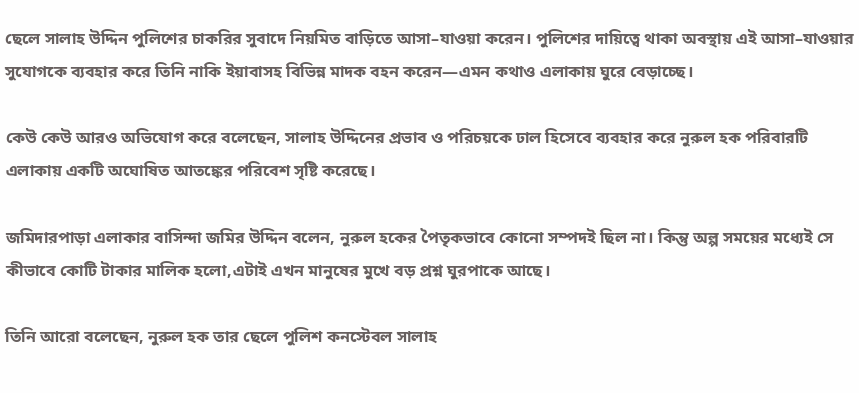ছেলে সালাহ উদ্দিন পুলিশের চাকরির সুবাদে নিয়মিত বাড়িতে আসা–যাওয়া করেন। পুলিশের দায়িত্বে থাকা অবস্থায় এই আসা–যাওয়ার সুযোগকে ব্যবহার করে তিনি নাকি ইয়াবাসহ বিভিন্ন মাদক বহন করেন—এমন কথাও এলাকায় ঘুরে বেড়াচ্ছে।

কেউ কেউ আরও অভিযোগ করে বলেছেন, সালাহ উদ্দিনের প্রভাব ও পরিচয়কে ঢাল হিসেবে ব্যবহার করে নুরুল হক পরিবারটি এলাকায় একটি অঘোষিত আতঙ্কের পরিবেশ সৃষ্টি করেছে।

জমিদারপাড়া এলাকার বাসিন্দা জমির উদ্দিন বলেন, নুরুল হকের পৈতৃকভাবে কোনো সম্পদই ছিল না। কিন্তু অল্প সময়ের মধ্যেই সে কীভাবে কোটি টাকার মালিক হলো,এটাই এখন মানুষের মুখে বড় প্রশ্ন ঘুরপাকে আছে।

তিনি আরো বলেছেন, নুরুল হক তার ছেলে পুলিশ কনস্টেবল সালাহ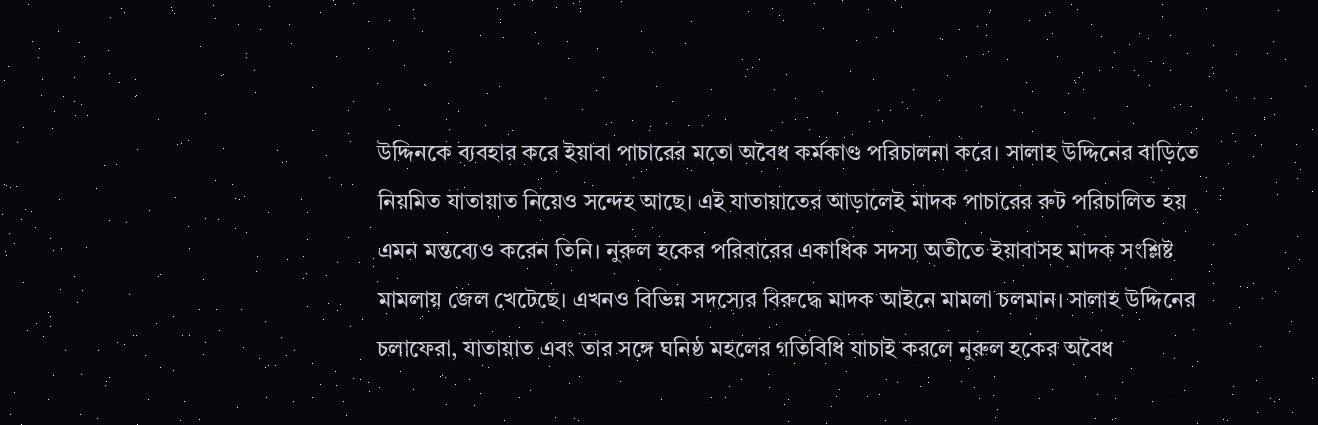উদ্দিনকে ব্যবহার করে ইয়াবা পাচারের মতো অবৈধ কর্মকাণ্ড পরিচালনা করে। সালাহ উদ্দিনের বাড়িতে নিয়মিত যাতায়াত নিয়েও সন্দেহ আছে। এই যাতায়াতের আড়ালেই মাদক পাচারের রুট পরিচালিত হয় এমন মন্তব্যেও করেন তিনি। নুরুল হকের পরিবারের একাধিক সদস্য অতীতে ইয়াবাসহ মাদক সংশ্লিষ্ট মামলায় জেল খেটেছে। এখনও বিভিন্ন সদস্যের বিরুদ্ধে মাদক আইনে মামলা চলমান। সালাহ উদ্দিনের চলাফেরা, যাতায়াত এবং তার সঙ্গে ঘনিষ্ঠ মহলের গতিবিধি যাচাই করলে নুরুল হকের অবৈধ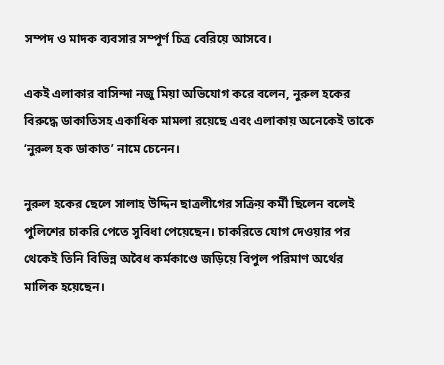সম্পদ ও মাদক ব্যবসার সম্পূর্ণ চিত্র বেরিয়ে আসবে।

একই এলাকার বাসিন্দা নজু মিয়া অভিযোগ করে বলেন, নুরুল হকের বিরুদ্ধে ডাকাতিসহ একাধিক মামলা রয়েছে এবং এলাকায় অনেকেই তাকে ‘নুরুল হক ডাকাত’ নামে চেনেন।

নুরুল হকের ছেলে সালাহ উদ্দিন ছাত্রলীগের সক্রিয় কর্মী ছিলেন বলেই পুলিশের চাকরি পেতে সুবিধা পেয়েছেন। চাকরিতে যোগ দেওয়ার পর থেকেই তিনি বিভিন্ন অবৈধ কর্মকাণ্ডে জড়িয়ে বিপুল পরিমাণ অর্থের মালিক হয়েছেন।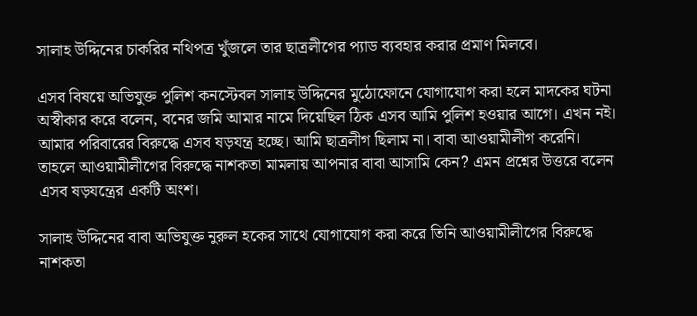সালাহ উদ্দিনের চাকরির নথিপত্র খুঁজলে তার ছাত্রলীগের প্যাড ব্যবহার করার প্রমাণ মিলবে।

এসব বিষয়ে অভিযুক্ত পুলিশ কনস্টেবল সালাহ উদ্দিনের মুঠোফোনে যোগাযোগ করা হলে মাদকের ঘটনা অস্বীকার করে বলেন, বনের জমি আমার নামে দিয়েছিল ঠিক এসব আমি পুলিশ হওয়ার আগে। এখন নই। আমার পরিবারের বিরুদ্ধে এসব ষড়যন্ত্র হচ্ছে। আমি ছাত্রলীগ ছিলাম না। বাবা আওয়ামীলীগ করেনি। তাহলে আওয়ামীলীগের বিরুদ্ধে নাশকতা মামলায় আপনার বাবা আসামি কেন? এমন প্রশ্নের উত্তরে বলেন এসব ষড়যন্ত্রের একটি অংশ।

সালাহ উদ্দিনের বাবা অভিযুক্ত নুরুল হকের সাথে যোগাযোগ করা করে তিনি আওয়ামীলীগের বিরুদ্ধে নাশকতা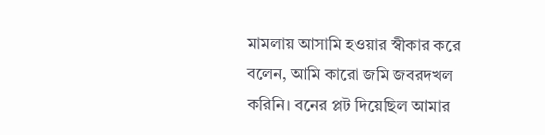মামলায় আসামি হওয়ার স্বীকার করে বলেন, আমি কারো জমি জবরদখল করিনি। বনের প্লট দিয়েছিল আমার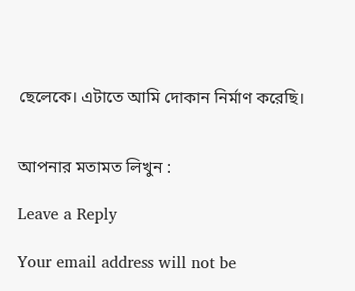ছেলেকে। এটাতে আমি দোকান নির্মাণ করেছি।


আপনার মতামত লিখুন :

Leave a Reply

Your email address will not be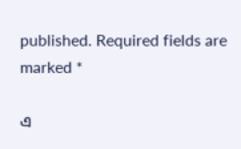published. Required fields are marked *

এ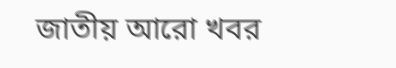জাতীয় আরো খবর